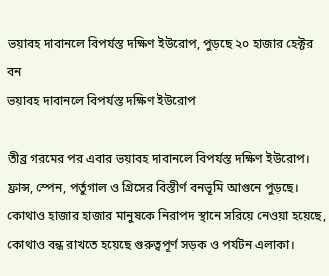ভয়াবহ দাবানলে বিপর্যস্ত দক্ষিণ ইউরোপ, পুড়ছে ২০ হাজার হেক্টর বন
ভয়াবহ দাবানলে বিপর্যস্ত দক্ষিণ ইউরোপ

তীব্র গরমের পর এবার ভয়াবহ দাবানলে বিপর্যস্ত দক্ষিণ ইউরোপ। ফ্রান্স, স্পেন, পর্তুগাল ও গ্রিসের বিস্তীর্ণ বনভূমি আগুনে পুড়ছে। কোথাও হাজার হাজার মানুষকে নিরাপদ স্থানে সরিয়ে নেওয়া হয়েছে, কোথাও বন্ধ রাখতে হয়েছে গুরুত্বপূর্ণ সড়ক ও পর্যটন এলাকা।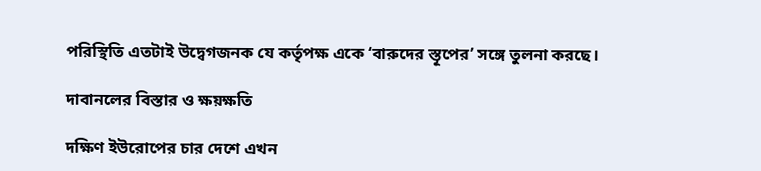পরিস্থিতি এতটাই উদ্বেগজনক যে কর্তৃপক্ষ একে ‘বারুদের স্তূপের’ সঙ্গে তুলনা করছে।

দাবানলের বিস্তার ও ক্ষয়ক্ষতি

দক্ষিণ ইউরোপের চার দেশে এখন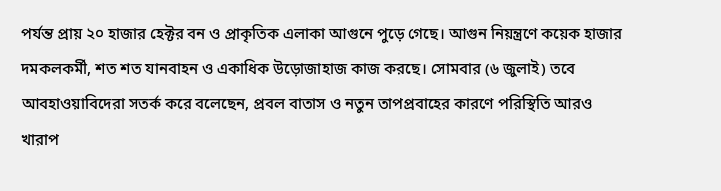পর্যন্ত প্রায় ২০ হাজার হেক্টর বন ও প্রাকৃতিক এলাকা আগুনে পুড়ে গেছে। আগুন নিয়ন্ত্রণে কয়েক হাজার দমকলকর্মী, শত শত যানবাহন ও একাধিক উড়োজাহাজ কাজ করছে। সোমবার (৬ জুলাই) তবে আবহাওয়াবিদেরা সতর্ক করে বলেছেন, প্রবল বাতাস ও নতুন তাপপ্রবাহের কারণে পরিস্থিতি আরও খারাপ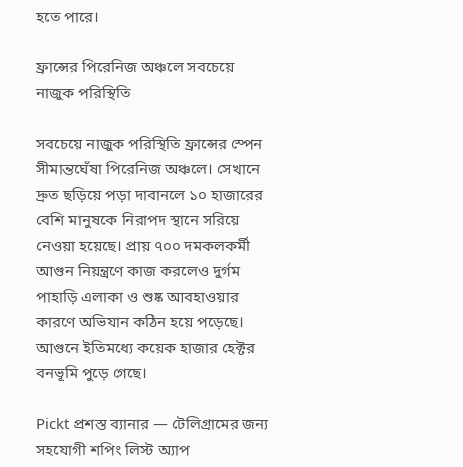হতে পারে।

ফ্রান্সের পিরেনিজ অঞ্চলে সবচেয়ে নাজুক পরিস্থিতি

সবচেয়ে নাজুক পরিস্থিতি ফ্রান্সের স্পেন সীমান্তঘেঁষা পিরেনিজ অঞ্চলে। সেখানে দ্রুত ছড়িয়ে পড়া দাবানলে ১০ হাজারের বেশি মানুষকে নিরাপদ স্থানে সরিয়ে নেওয়া হয়েছে। প্রায় ৭০০ দমকলকর্মী আগুন নিয়ন্ত্রণে কাজ করলেও দুর্গম পাহাড়ি এলাকা ও শুষ্ক আবহাওয়ার কারণে অভিযান কঠিন হয়ে পড়েছে। আগুনে ইতিমধ্যে কয়েক হাজার হেক্টর বনভূমি পুড়ে গেছে।

Pickt প্রশস্ত ব্যানার — টেলিগ্রামের জন্য সহযোগী শপিং লিস্ট অ্যাপ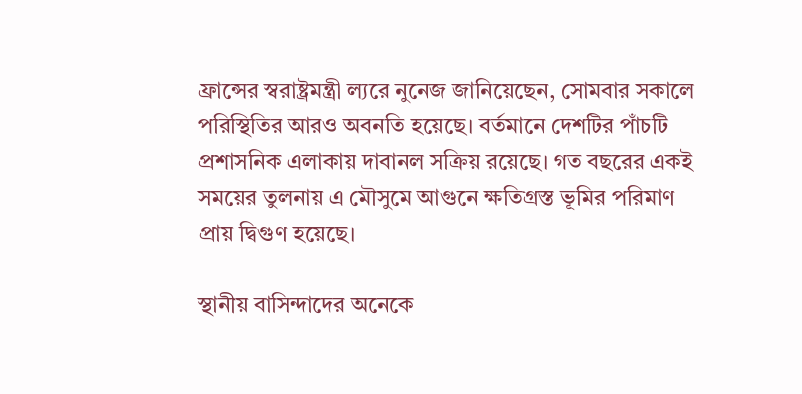ফ্রান্সের স্বরাষ্ট্রমন্ত্রী ল্যরে নুনেজ জানিয়েছেন, সোমবার সকালে পরিস্থিতির আরও অবনতি হয়েছে। বর্তমানে দেশটির পাঁচটি প্রশাসনিক এলাকায় দাবানল সক্রিয় রয়েছে। গত বছরের একই সময়ের তুলনায় এ মৌসুমে আগুনে ক্ষতিগ্রস্ত ভূমির পরিমাণ প্রায় দ্বিগুণ হয়েছে।

স্থানীয় বাসিন্দাদের অনেকে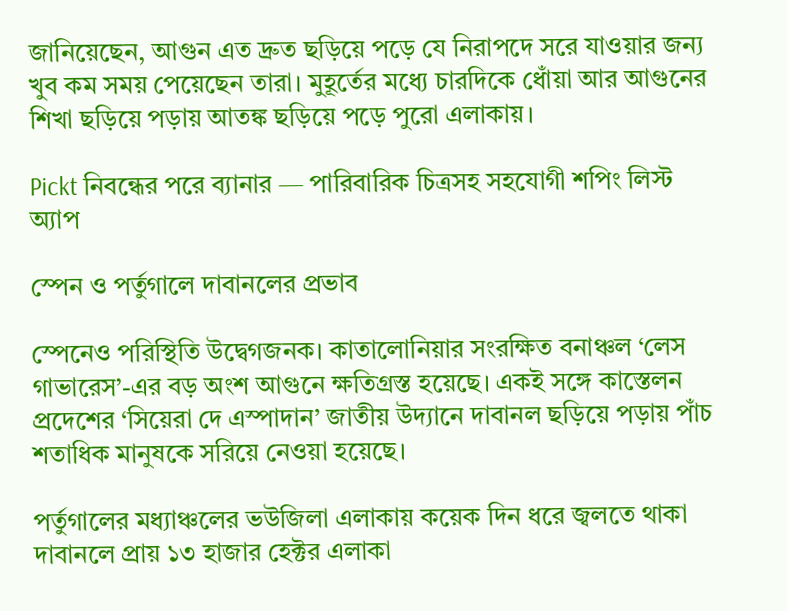জানিয়েছেন, আগুন এত দ্রুত ছড়িয়ে পড়ে যে নিরাপদে সরে যাওয়ার জন্য খুব কম সময় পেয়েছেন তারা। মুহূর্তের মধ্যে চারদিকে ধোঁয়া আর আগুনের শিখা ছড়িয়ে পড়ায় আতঙ্ক ছড়িয়ে পড়ে পুরো এলাকায়।

Pickt নিবন্ধের পরে ব্যানার — পারিবারিক চিত্রসহ সহযোগী শপিং লিস্ট অ্যাপ

স্পেন ও পর্তুগালে দাবানলের প্রভাব

স্পেনেও পরিস্থিতি উদ্বেগজনক। কাতালোনিয়ার সংরক্ষিত বনাঞ্চল ‘লেস গাভারেস’-এর বড় অংশ আগুনে ক্ষতিগ্রস্ত হয়েছে। একই সঙ্গে কাস্তেলন প্রদেশের ‘সিয়েরা দে এস্পাদান’ জাতীয় উদ্যানে দাবানল ছড়িয়ে পড়ায় পাঁচ শতাধিক মানুষকে সরিয়ে নেওয়া হয়েছে।

পর্তুগালের মধ্যাঞ্চলের ভউজিলা এলাকায় কয়েক দিন ধরে জ্বলতে থাকা দাবানলে প্রায় ১৩ হাজার হেক্টর এলাকা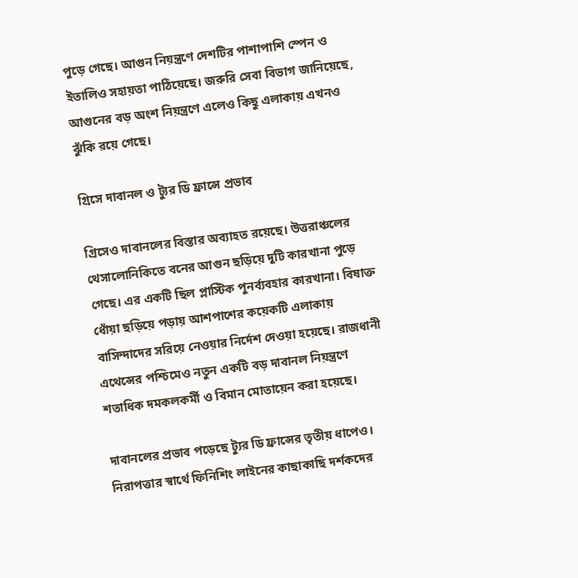পুড়ে গেছে। আগুন নিয়ন্ত্রণে দেশটির পাশাপাশি স্পেন ও ইতালিও সহায়তা পাঠিয়েছে। জরুরি সেবা বিভাগ জানিয়েছে, আগুনের বড় অংশ নিয়ন্ত্রণে এলেও কিছু এলাকায় এখনও ঝুঁকি রয়ে গেছে।

গ্রিসে দাবানল ও ট্যুর ডি ফ্রান্সে প্রভাব

গ্রিসেও দাবানলের বিস্তার অব্যাহত রয়েছে। উত্তরাঞ্চলের থেসালোনিকিতে বনের আগুন ছড়িয়ে দুটি কারখানা পুড়ে গেছে। এর একটি ছিল প্লাস্টিক পুনর্ব্যবহার কারখানা। বিষাক্ত ধোঁয়া ছড়িয়ে পড়ায় আশপাশের কয়েকটি এলাকায় বাসিন্দাদের সরিয়ে নেওয়ার নির্দেশ দেওয়া হয়েছে। রাজধানী এথেন্সের পশ্চিমেও নতুন একটি বড় দাবানল নিয়ন্ত্রণে শতাধিক দমকলকর্মী ও বিমান মোতায়েন করা হয়েছে।

দাবানলের প্রভাব পড়েছে ট্যুর ডি ফ্রান্সের তৃতীয় ধাপেও। নিরাপত্তার স্বার্থে ফিনিশিং লাইনের কাছাকাছি দর্শকদের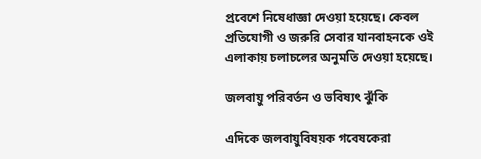প্রবেশে নিষেধাজ্ঞা দেওয়া হয়েছে। কেবল প্রতিযোগী ও জরুরি সেবার যানবাহনকে ওই এলাকায় চলাচলের অনুমতি দেওয়া হয়েছে।

জলবায়ু পরিবর্তন ও ভবিষ্যৎ ঝুঁকি

এদিকে জলবায়ুবিষয়ক গবেষকেরা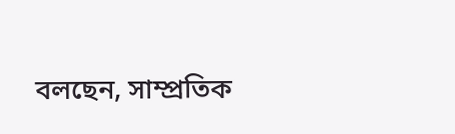বলছেন, সাম্প্রতিক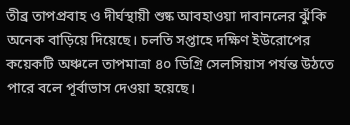তীব্র তাপপ্রবাহ ও দীর্ঘস্থায়ী শুষ্ক আবহাওয়া দাবানলের ঝুঁকি অনেক বাড়িয়ে দিয়েছে। চলতি সপ্তাহে দক্ষিণ ইউরোপের কয়েকটি অঞ্চলে তাপমাত্রা ৪০ ডিগ্রি সেলসিয়াস পর্যন্ত উঠতে পারে বলে পূর্বাভাস দেওয়া হয়েছে।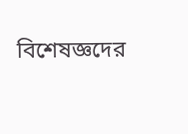বিশেষজ্ঞদের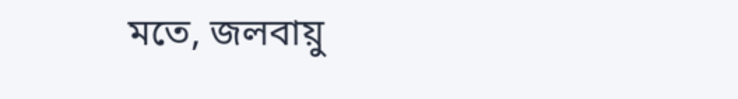মতে, জলবায়ু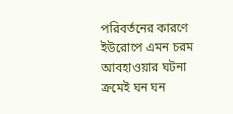পরিবর্তনের কারণে ইউরোপে এমন চরম আবহাওয়ার ঘটনা ক্রমেই ঘন ঘন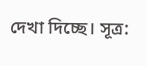দেখা দিচ্ছে। সূত্র: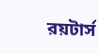রয়টার্স